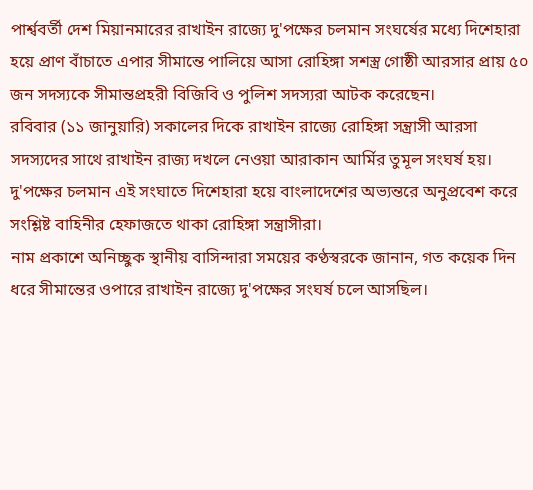পার্শ্ববর্তী দেশ মিয়ানমারের রাখাইন রাজ্যে দু'পক্ষের চলমান সংঘর্ষের মধ্যে দিশেহারা হয়ে প্রাণ বাঁচাতে এপার সীমান্তে পালিয়ে আসা রোহিঙ্গা সশস্ত্র গোষ্ঠী আরসার প্রায় ৫০ জন সদস্যকে সীমান্তপ্রহরী বিজিবি ও পুলিশ সদস্যরা আটক করেছেন।
রবিবার (১১ জানুয়ারি) সকালের দিকে রাখাইন রাজ্যে রোহিঙ্গা সন্ত্রাসী আরসা সদস্যদের সাথে রাখাইন রাজ্য দখলে নেওয়া আরাকান আর্মির তুমূল সংঘর্ষ হয়।
দু'পক্ষের চলমান এই সংঘাতে দিশেহারা হয়ে বাংলাদেশের অভ্যন্তরে অনুপ্রবেশ করে সংশ্লিষ্ট বাহিনীর হেফাজতে থাকা রোহিঙ্গা সন্ত্রাসীরা।
নাম প্রকাশে অনিচ্ছুক স্থানীয় বাসিন্দারা সময়ের কণ্ঠস্বরকে জানান, গত কয়েক দিন ধরে সীমান্তের ওপারে রাখাইন রাজ্যে দু'পক্ষের সংঘর্ষ চলে আসছিল।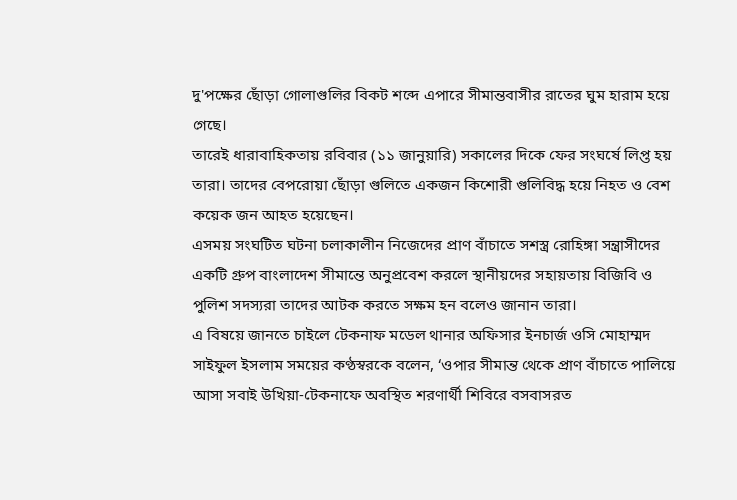দু'পক্ষের ছোঁড়া গোলাগুলির বিকট শব্দে এপারে সীমান্তবাসীর রাতের ঘুম হারাম হয়ে গেছে।
তারেই ধারাবাহিকতায় রবিবার (১১ জানুয়ারি) সকালের দিকে ফের সংঘর্ষে লিপ্ত হয় তারা। তাদের বেপরোয়া ছোঁড়া গুলিতে একজন কিশোরী গুলিবিদ্ধ হয়ে নিহত ও বেশ কয়েক জন আহত হয়েছেন।
এসময় সংঘটিত ঘটনা চলাকালীন নিজেদের প্রাণ বাঁচাতে সশস্ত্র রোহিঙ্গা সন্ত্রাসীদের একটি গ্রুপ বাংলাদেশ সীমান্তে অনুপ্রবেশ করলে স্থানীয়দের সহায়তায় বিজিবি ও পুলিশ সদস্যরা তাদের আটক করতে সক্ষম হন বলেও জানান তারা।
এ বিষয়ে জানতে চাইলে টেকনাফ মডেল থানার অফিসার ইনচার্জ ওসি মোহাম্মদ সাইফুল ইসলাম সময়ের কণ্ঠস্বরকে বলেন, ‘ওপার সীমান্ত থেকে প্রাণ বাঁচাতে পালিয়ে আসা সবাই উখিয়া-টেকনাফে অবস্থিত শরণার্থী শিবিরে বসবাসরত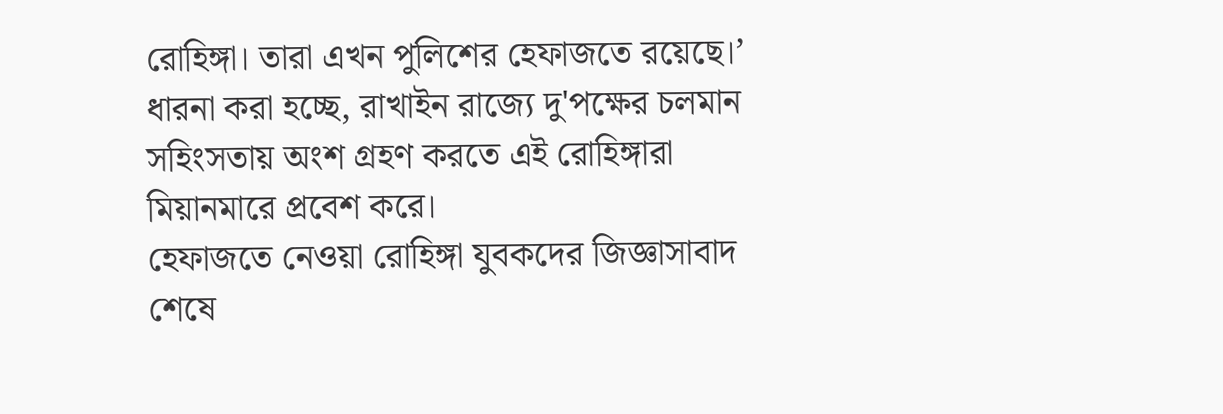রোহিঙ্গা। তারা এখন পুলিশের হেফাজতে রয়েছে।’
ধারনা করা হচ্ছে, রাখাইন রাজ্যে দু'পক্ষের চলমান সহিংসতায় অংশ গ্রহণ করতে এই রোহিঙ্গারা মিয়ানমারে প্রবেশ করে।
হেফাজতে নেওয়া রোহিঙ্গা যুবকদের জিজ্ঞাসাবাদ শেষে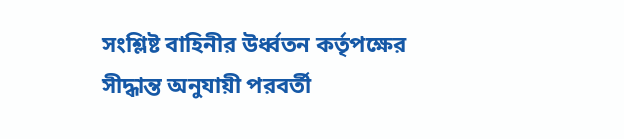সংশ্লিষ্ট বাহিনীর উর্ধ্বতন কর্তৃপক্ষের সীদ্ধান্ত অনুযায়ী পরবর্তী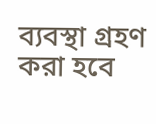ব্যবস্থা গ্রহণ করা হবে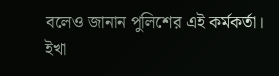বলেও জানান পুলিশের এই কর্মকর্তা।
ইখা